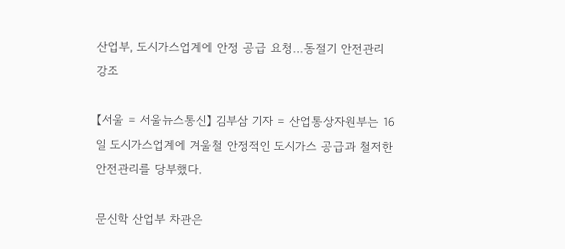산업부, 도시가스업계에 안정 공급 요청…동절기 안전관리 강조

【서울 = 서울뉴스통신】 김부삼 기자 = 산업통상자원부는 16일 도시가스업계에 겨울철 안정적인 도시가스 공급과 철저한 안전관리를 당부했다.

문신학 산업부 차관은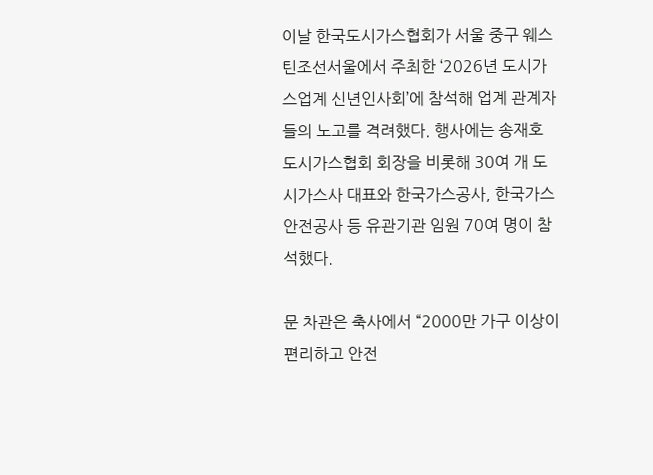이날 한국도시가스협회가 서울 중구 웨스틴조선서울에서 주최한 ‘2026년 도시가스업계 신년인사회’에 참석해 업계 관계자들의 노고를 격려했다. 행사에는 송재호 도시가스협회 회장을 비롯해 30여 개 도시가스사 대표와 한국가스공사, 한국가스안전공사 등 유관기관 임원 70여 명이 참석했다.

문 차관은 축사에서 “2000만 가구 이상이 편리하고 안전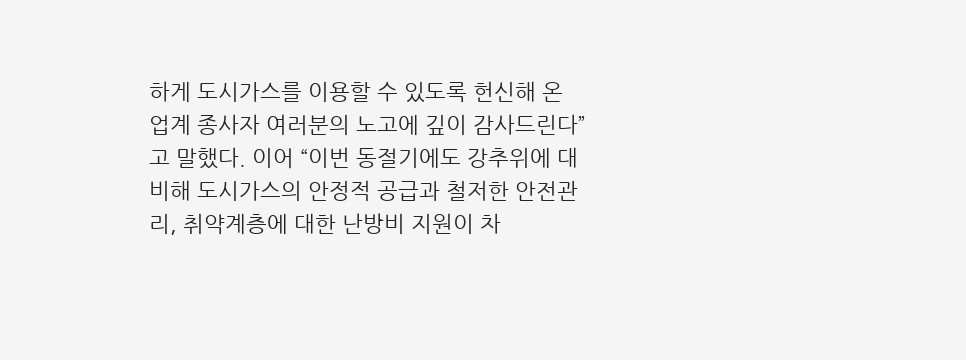하게 도시가스를 이용할 수 있도록 헌신해 온 업계 종사자 여러분의 노고에 깊이 감사드린다”고 말했다. 이어 “이번 동절기에도 강추위에 대비해 도시가스의 안정적 공급과 철저한 안전관리, 취약계층에 대한 난방비 지원이 차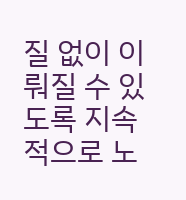질 없이 이뤄질 수 있도록 지속적으로 노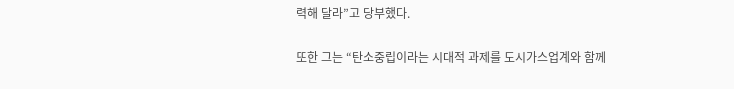력해 달라”고 당부했다.

또한 그는 “탄소중립이라는 시대적 과제를 도시가스업계와 함께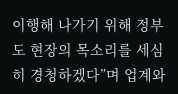이행해 나가기 위해 정부도 현장의 목소리를 세심히 경청하겠다”며 업계와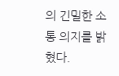의 긴밀한 소통 의지를 밝혔다.